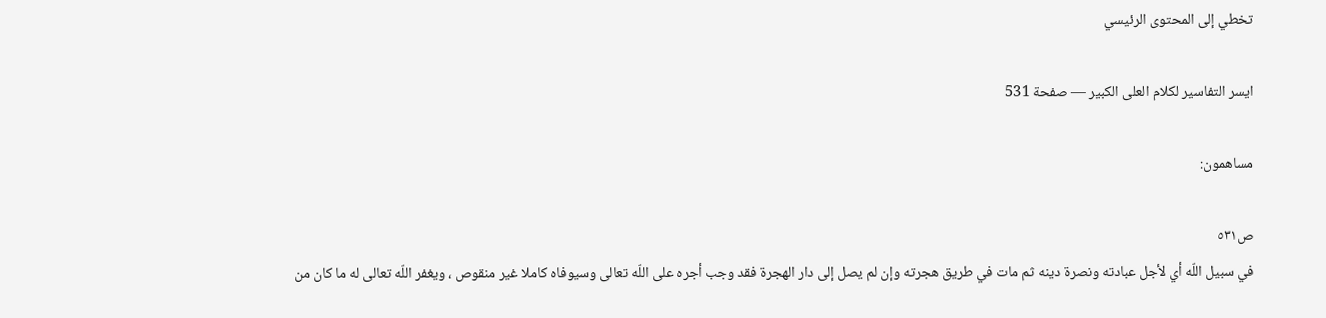تخطي إلى المحتوى الرئيسي

ايسر التفاسير لكلام العلى الكبير — صفحة 531

مساهمون:

ص٥٣١
في سبيل اللّه أي لأجل عبادته ونصرة دينه ثم مات في طريق هجرته وإن لم يصل إلى دار الهجرة فقد وجب أجره على اللّه تعالى وسيوفاه كاملا غير منقوص ، ويغفر اللّه تعالى له ما كان من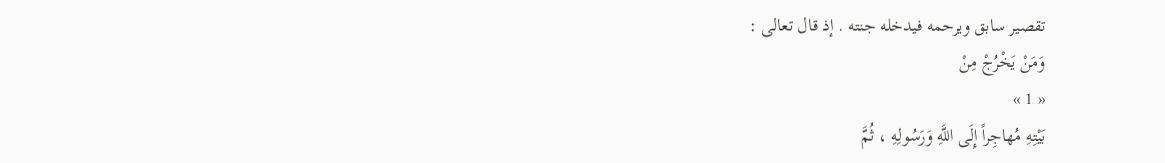تقصير سابق ويرحمه فيدخله جنته . إذ قال تعالى :
وَمَنْ يَخْرُجْ مِنْ
« 1 »
بَيْتِهِ مُهاجِراً إِلَى اللَّهِ وَرَسُولِهِ ، ثُمَّ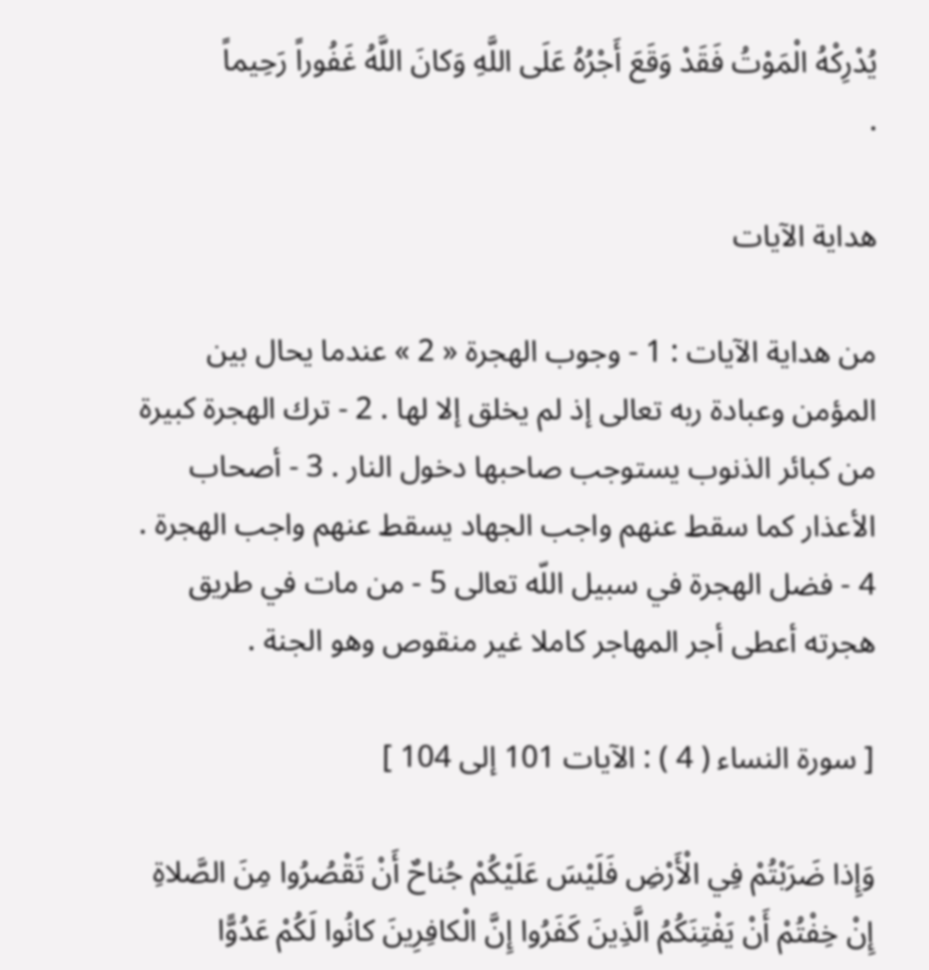يُدْرِكْهُ الْمَوْتُ فَقَدْ وَقَعَ أَجْرُهُ عَلَى اللَّهِ وَكانَ اللَّهُ غَفُوراً رَحِيماً
.

هداية الآيات

من هداية الآيات : 1 - وجوب الهجرة « 2 » عندما يحال بين المؤمن وعبادة ربه تعالى إذ لم يخلق إلا لها . 2 - ترك الهجرة كبيرة من كبائر الذنوب يستوجب صاحبها دخول النار . 3 - أصحاب الأعذار كما سقط عنهم واجب الجهاد يسقط عنهم واجب الهجرة . 4 - فضل الهجرة في سبيل اللّه تعالى 5 - من مات في طريق هجرته أعطى أجر المهاجر كاملا غير منقوص وهو الجنة .

[ سورة النساء ( 4 ) : الآيات 101 إلى 104 ]

وَإِذا ضَرَبْتُمْ فِي الْأَرْضِ فَلَيْسَ عَلَيْكُمْ جُناحٌ أَنْ تَقْصُرُوا مِنَ الصَّلاةِ إِنْ خِفْتُمْ أَنْ يَفْتِنَكُمُ الَّذِينَ كَفَرُوا إِنَّ الْكافِرِينَ كانُوا لَكُمْ عَدُوًّا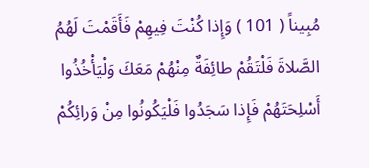مُبِيناً ( 101 ) وَإِذا كُنْتَ فِيهِمْ فَأَقَمْتَ لَهُمُ الصَّلاةَ فَلْتَقُمْ طائِفَةٌ مِنْهُمْ مَعَكَ وَلْيَأْخُذُوا أَسْلِحَتَهُمْ فَإِذا سَجَدُوا فَلْيَكُونُوا مِنْ وَرائِكُمْ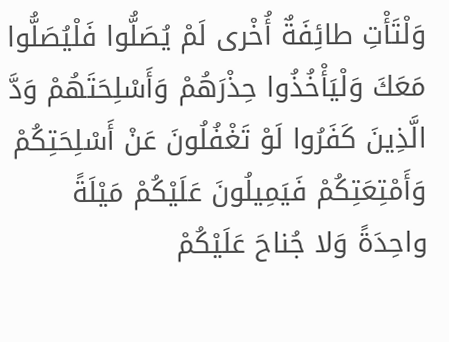وَلْتَأْتِ طائِفَةٌ أُخْرى لَمْ يُصَلُّوا فَلْيُصَلُّوا مَعَكَ وَلْيَأْخُذُوا حِذْرَهُمْ وَأَسْلِحَتَهُمْ وَدَّ الَّذِينَ كَفَرُوا لَوْ تَغْفُلُونَ عَنْ أَسْلِحَتِكُمْ وَأَمْتِعَتِكُمْ فَيَمِيلُونَ عَلَيْكُمْ مَيْلَةً واحِدَةً وَلا جُناحَ عَلَيْكُمْ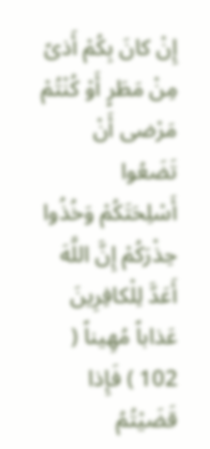إِنْ كانَ بِكُمْ أَذىً مِنْ مَطَرٍ أَوْ كُنْتُمْ مَرْضى أَنْ تَضَعُوا أَسْلِحَتَكُمْ وَخُذُوا حِذْرَكُمْ إِنَّ اللَّهَ أَعَدَّ لِلْكافِرِينَ عَذاباً مُهِيناً ( 102 ) فَإِذا قَضَيْتُمُ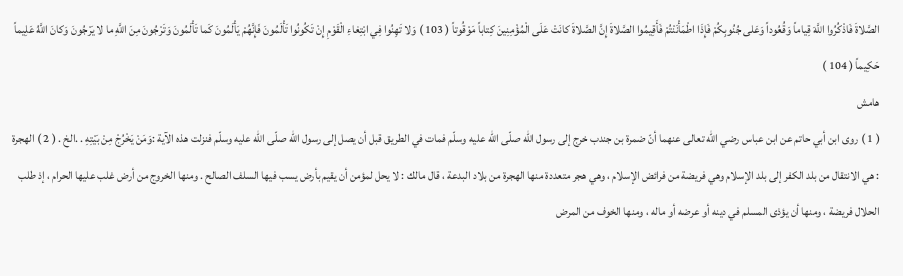الصَّلاةَ فَاذْكُرُوا اللَّهَ قِياماً وَقُعُوداً وَعَلى جُنُوبِكُمْ فَإِذَا اطْمَأْنَنْتُمْ فَأَقِيمُوا الصَّلاةَ إِنَّ الصَّلاةَ كانَتْ عَلَى الْمُؤْمِنِينَ كِتاباً مَوْقُوتاً ( 103 ) وَلا تَهِنُوا فِي ابْتِغاءِ الْقَوْمِ إِنْ تَكُونُوا تَأْلَمُونَ فَإِنَّهُمْ يَأْلَمُونَ كَما تَأْلَمُونَ وَتَرْجُونَ مِنَ اللَّهِ ما لا يَرْجُونَ وَكانَ اللَّهُ عَلِيماً حَكِيماً ( 104 )
هامش
( 1 ) روى ابن أبي حاتم عن ابن عباس رضي اللّه تعالى عنهما أنّ ضمرة بن جندب خرج إلى رسول اللّه صلّى اللّه عليه وسلّم فمات في الطريق قبل أن يصل إلى رسول اللّه صلّى اللّه عليه وسلّم فنزلت هذه الآية :وَمَنْ يَخْرُجْ مِنْ بَيْتِهِ . .الخ . ( 2 ) الهجرة : هي الانتقال من بلد الكفر إلى بلد الإسلام وهي فريضة من فرائض الإسلام ، وهي هجر متعددة منها الهجرة من بلاد البدعة ، قال مالك : لا يحل لمؤمن أن يقيم بأرض يسب فيها السلف الصالح . ومنها الخروج من أرض غلب عليها الحرام ، إذ طلب الحلال فريضة ، ومنها أن يؤذى المسلم في دينه أو عرضه أو ماله ، ومنها الخوف من المرض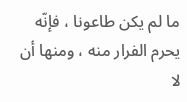ما لم يكن طاعونا ، فإنّه يحرم الفرار منه ، ومنها أن لا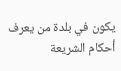يكون في بلدة من يعرف أحكام الشريعة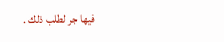فيها جر لطلب ذلك .